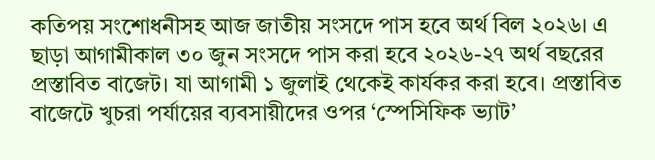কতিপয় সংশোধনীসহ আজ জাতীয় সংসদে পাস হবে অর্থ বিল ২০২৬। এ ছাড়া আগামীকাল ৩০ জুন সংসদে পাস করা হবে ২০২৬-২৭ অর্থ বছরের প্রস্তাবিত বাজেট। যা আগামী ১ জুলাই থেকেই কার্যকর করা হবে। প্রস্তাবিত বাজেটে খুচরা পর্যায়ের ব্যবসায়ীদের ওপর ‘স্পেসিফিক ভ্যাট’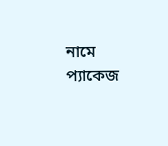নামে প্যাকেজ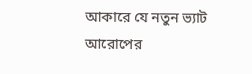আকারে যে নতুন ভ্যাট আরোপের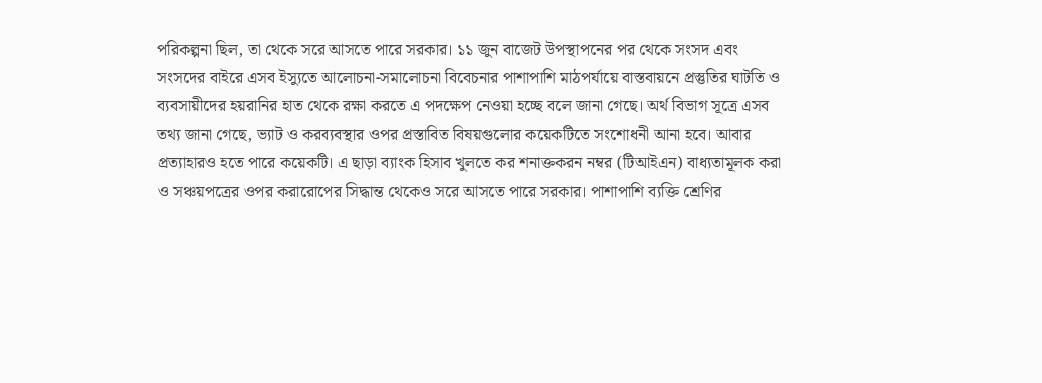পরিকল্পনা ছিল, তা থেকে সরে আসতে পারে সরকার। ১১ জুন বাজেট উপস্থাপনের পর থেকে সংসদ এবং সংসদের বাইরে এসব ইস্যুতে আলোচনা-সমালোচনা বিবেচনার পাশাপাশি মাঠপর্যায়ে বাস্তবায়নে প্রস্তুতির ঘাটতি ও ব্যবসায়ীদের হয়রানির হাত থেকে রক্ষা করতে এ পদক্ষেপ নেওয়া হচ্ছে বলে জানা গেছে। অর্থ বিভাগ সূত্রে এসব তথ্য জানা গেছে, ভ্যাট ও করব্যবস্থার ওপর প্রস্তাবিত বিষয়গুলোর কয়েকটিতে সংশোধনী আনা হবে। আবার প্রত্যাহারও হতে পারে কয়েকটি। এ ছাড়া ব্যাংক হিসাব খুলতে কর শনাক্তকরন নম্বর (টিআইএন) বাধ্যতামূলক করা ও সঞ্চয়পত্রের ওপর করারোপের সিদ্ধান্ত থেকেও সরে আসতে পারে সরকার। পাশাপাশি ব্যক্তি শ্রেণির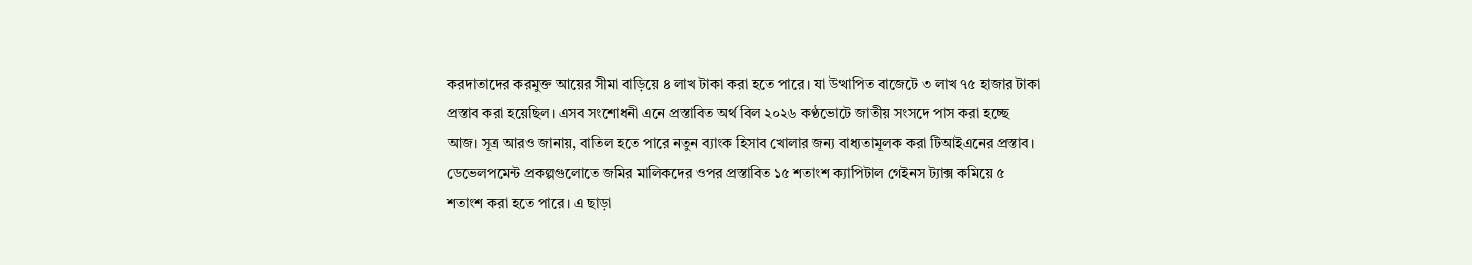করদাতাদের করমুক্ত আয়ের সীমা বাড়িয়ে ৪ লাখ টাকা করা হতে পারে। যা উত্থাপিত বাজেটে ৩ লাখ ৭৫ হাজার টাকা প্রস্তাব করা হয়েছিল। এসব সংশোধনী এনে প্রস্তাবিত অর্থ বিল ২০২৬ কণ্ঠভোটে জাতীয় সংসদে পাস করা হচ্ছে আজ। সূত্র আরও জানায়, বাতিল হতে পারে নতুন ব্যাংক হিসাব খোলার জন্য বাধ্যতামূলক করা টিআইএনের প্রস্তাব।
ডেভেলপমেন্ট প্রকল্পগুলোতে জমির মালিকদের ওপর প্রস্তাবিত ১৫ শতাংশ ক্যাপিটাল গেইনস ট্যাক্স কমিয়ে ৫ শতাংশ করা হতে পারে। এ ছাড়া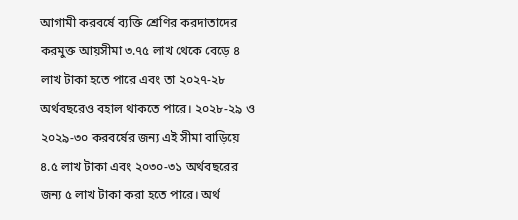আগামী করবর্ষে ব্যক্তি শ্রেণির করদাতাদের করমুক্ত আয়সীমা ৩.৭৫ লাখ থেকে বেড়ে ৪ লাখ টাকা হতে পারে এবং তা ২০২৭-২৮ অর্থবছরেও বহাল থাকতে পারে। ২০২৮-২৯ ও ২০২৯-৩০ করবর্ষের জন্য এই সীমা বাড়িয়ে ৪.৫ লাখ টাকা এবং ২০৩০-৩১ অর্থবছরের জন্য ৫ লাখ টাকা করা হতে পারে। অর্থ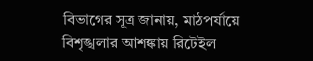বিভাগের সূত্র জানায়, মাঠপর্যায়ে বিশৃঙ্খলার আশঙ্কায় রিটেইল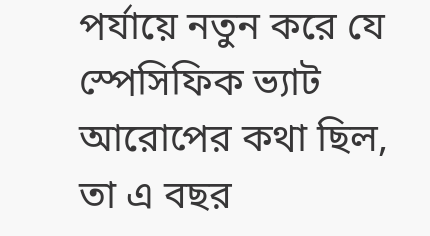পর্যায়ে নতুন করে যে স্পেসিফিক ভ্যাট আরোপের কথা ছিল, তা এ বছর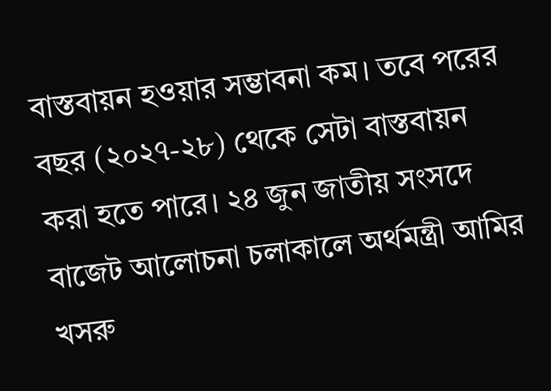বাস্তবায়ন হওয়ার সম্ভাবনা কম। তবে পরের বছর (২০২৭-২৮) থেকে সেটা বাস্তবায়ন করা হতে পারে। ২৪ জুন জাতীয় সংসদে বাজেট আলোচনা চলাকালে অর্থমন্ত্রী আমির খসরু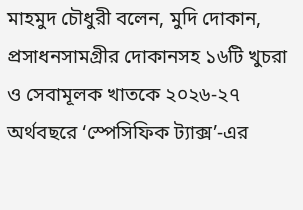মাহমুদ চৌধুরী বলেন, মুদি দোকান, প্রসাধনসামগ্রীর দোকানসহ ১৬টি খুচরা ও সেবামূলক খাতকে ২০২৬-২৭ অর্থবছরে ‘স্পেসিফিক ট্যাক্স’-এর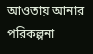আওতায় আনার পরিকল্পনা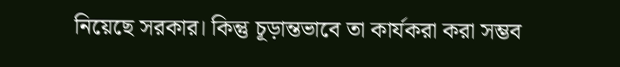নিয়েছে সরকার। কিন্তু চূড়ান্তভাবে তা কার্যকরা করা সম্ভব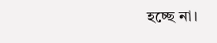হচ্ছে না।